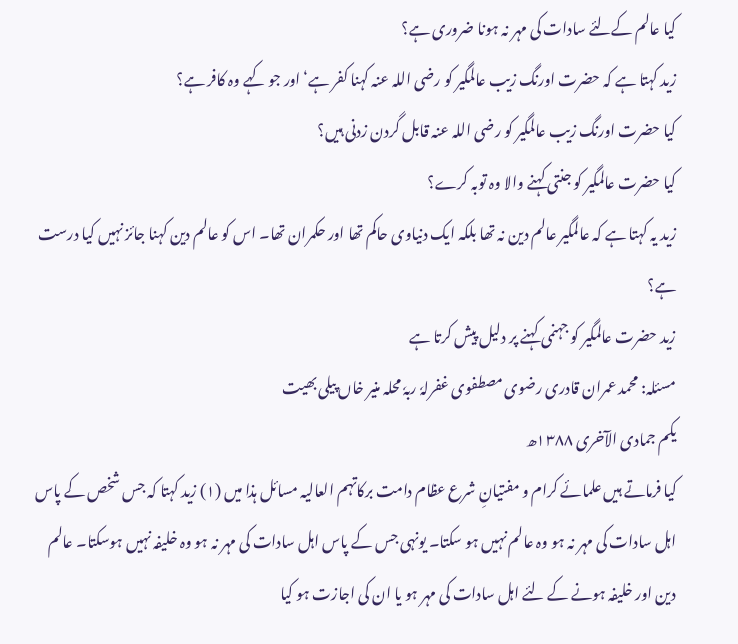کیا عالم کےلئے سادات کی مہر نہ ہونا ضروری ہے؟
زید کہتا ہے کہ حضرت اورنگ زیب عالمگیر کو رضی اللہ عنہ کہنا کفر ہے‘ اور جو کہے وہ کافر ہے؟
کیا حضرت اورنگ زیب عالمگیر کو رضی اللہ عنہ قابل گردن زدنی ہیں؟
کیا حضرت عالمگیر کو جنتی کہنے والا وہ توبہ کرے؟
زید یہ کہتا ہے کہ عالمگیر عالم دین نہ تھا بلکہ ایک دنیاوی حاکم تھا اور حکمران تھا۔ اس کو عالم دین کہنا جائز نہیں کیا درست ہے؟
زید حضرت عالمگیر کو جہنمی کہنے پر دلیل پیش کرتا ہے
مسئلہ: محمد عمران قادری رضوی مصطفوی غفرلہٗ ربہٗ محلہ منیر خاں پیلی بھیت
یکم جمادی الآخری ۱۳۸۸ھ
کیا فرماتے ہیں علمائے کرام و مفتیانِ شرع عظام دامت برکاتہم العالیہ مسائل ہذا میں (۱) زید کہتا کہ جس شخص کے پاس اہل سادات کی مہر نہ ہو وہ عالم نہیں ہو سکتا۔ یونہی جس کے پاس اہل سادات کی مہر نہ ہو وہ خلیفہ نہیں ہوسکتا۔ عالم دین اور خلیفہ ہونے کے لئے اہل سادات کی مہر ہو یا ان کی اجازت ہو کیا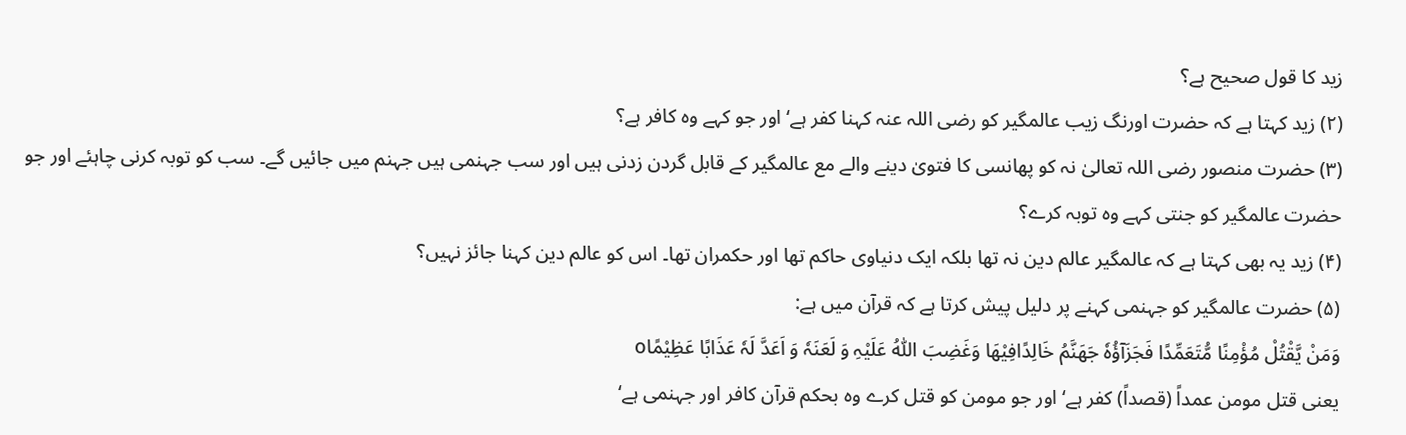زید کا قول صحیح ہے؟
(۲) زید کہتا ہے کہ حضرت اورنگ زیب عالمگیر کو رضی اللہ عنہ کہنا کفر ہے‘ اور جو کہے وہ کافر ہے؟
(۳) حضرت منصور رضی اللہ تعالیٰ نہ کو پھانسی کا فتویٰ دینے والے مع عالمگیر کے قابل گردن زدنی ہیں اور سب جہنمی ہیں جہنم میں جائیں گے۔ سب کو توبہ کرنی چاہئے اور جو حضرت عالمگیر کو جنتی کہے وہ توبہ کرے؟
(۴) زید یہ بھی کہتا ہے کہ عالمگیر عالم دین نہ تھا بلکہ ایک دنیاوی حاکم تھا اور حکمران تھا۔ اس کو عالم دین کہنا جائز نہیں؟
(۵) حضرت عالمگیر کو جہنمی کہنے پر دلیل پیش کرتا ہے کہ قرآن میں ہے:
وَمَنْ یَّقْتُلْ مُؤْمِنًا مُّتَعَمِّدًا فَجَزَآؤُہٗ جَھَنَّمُ خَالِدًافِیْھَا وَغَضِبَ اللّٰہُ عَلَیْہِ وَ لَعَنَہٗ وَ اَعَدَّ لَہٗ عَذَابًا عَظِیْمًاo
یعنی قتل مومن عمداً (قصداً) کفر ہے‘ اور جو مومن کو قتل کرے وہ بحکم قرآن کافر اور جہنمی ہے‘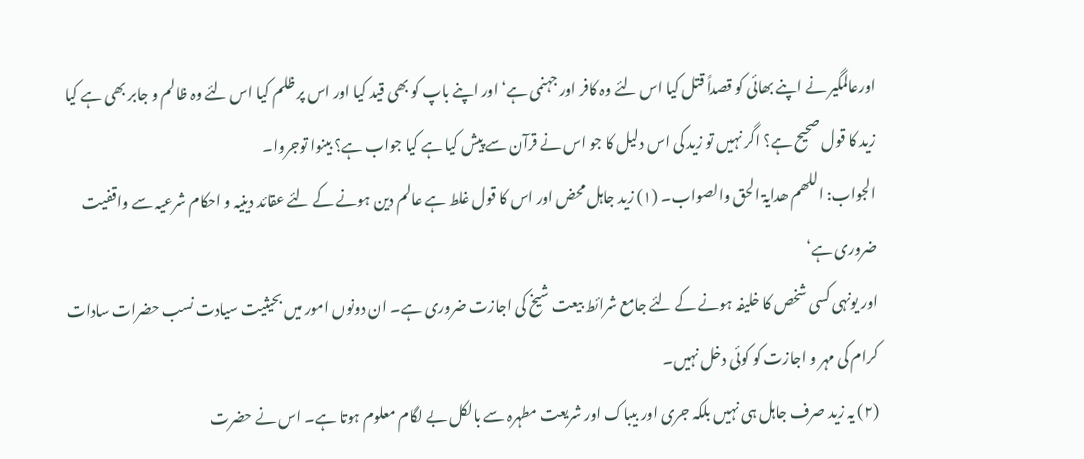اورعالمگیر نے اپنے بھائی کو قصداً قتل کیا اس لئے وہ کافر اور جہنمی ہے‘ اور اپنے باپ کو بھی قید کیا اور اس پر ظلم کیا اس لئے وہ ظالم و جابر بھی ہے کیا زید کا قول صحیح ہے؟ اگر نہیں تو زید کی اس دلیل کا جو اس نے قرآن سے پیش کیا ہے کیا جواب ہے؟ بینوا توجروا۔
الجواب: اللھم ھدایۃ الحق والصواب۔ (۱) زید جاہل محض اور اس کا قول غلط ہے عالم دین ہونے کے لئے عقائد دینیہ و احکام شرعیہ سے واقفیت ضروری ہے‘
اور یونہی کسی شخص کا خلیفہ ہونے کے لئے جامع شرائط بیعت شیخ کی اجازت ضروری ہے۔ ان دونوں امور میں بحیثیت سیادت نسب حضرات سادات کرام کی مہر و اجازت کو کوئی دخل نہیں۔
(۲) یہ زید صرف جاہل ہی نہیں بلکہ جری اور بیباک اور شریعت مطہرہ سے بالکل بے لگام معلوم ہوتا ہے۔ اس نے حضرت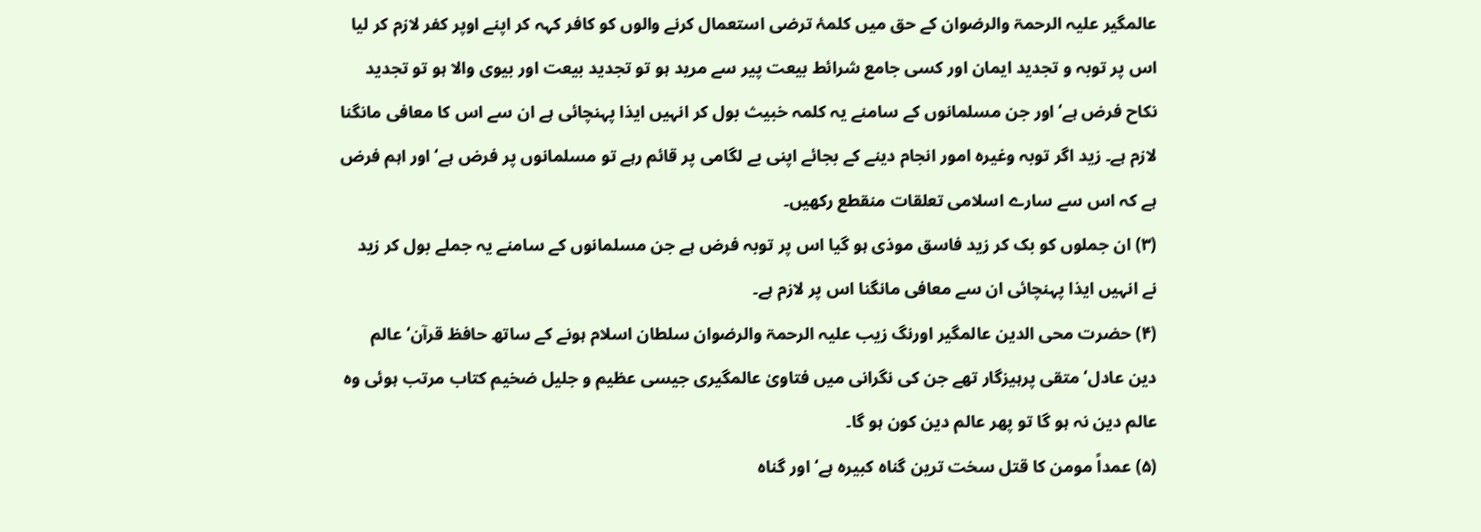عالمگیر علیہ الرحمۃ والرضوان کے حق میں کلمۂ ترضی استعمال کرنے والوں کو کافر کہہ کر اپنے اوپر کفر لازم کر لیا اس پر توبہ و تجدید ایمان اور کسی جامع شرائط بیعت پیر سے مرید ہو تو تجدید بیعت اور بیوی والا ہو تو تجدید نکاح فرض ہے‘ اور جن مسلمانوں کے سامنے یہ کلمہ خبیث بول کر انہیں ایذا پہنچائی ہے ان سے اس کا معافی مانگنا لازم ہے۔ زید اگر توبہ وغیرہ امور انجام دینے کے بجائے اپنی بے لگامی پر قائم رہے تو مسلمانوں پر فرض ہے‘ اور اہم فرض ہے کہ اس سے سارے اسلامی تعلقات منقطع رکھیں۔
(۳) ان جملوں کو بک کر زید فاسق موذی ہو گیا اس پر توبہ فرض ہے جن مسلمانوں کے سامنے یہ جملے بول کر زید نے انہیں ایذا پہنچائی ان سے معافی مانگنا اس پر لازم ہے۔
(۴) حضرت محی الدین عالمگیر اورنگ زیب علیہ الرحمۃ والرضوان سلطان اسلام ہونے کے ساتھ حافظ قرآن‘ عالم دین عادل‘ متقی پرہیزگار تھے جن کی نگرانی میں فتاویٰ عالمگیری جیسی عظیم و جلیل ضخیم کتاب مرتب ہوئی وہ عالم دین نہ ہو گا تو پھر عالم دین کون ہو گا۔
(۵) عمداً مومن کا قتل سخت ترین گناہ کبیرہ ہے‘ اور گناہ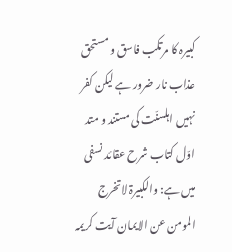کبیرہ کا مرتکب فاسق و مستحق عذاب نار ضرور ہے لیکن کفر نہیں اہلسنّت کی مستند و متد اوّل کتاب شرح عقائد نسفی میں ہے: والکبیرۃ لاتخرج المومن عن الایمان آیت کریمہ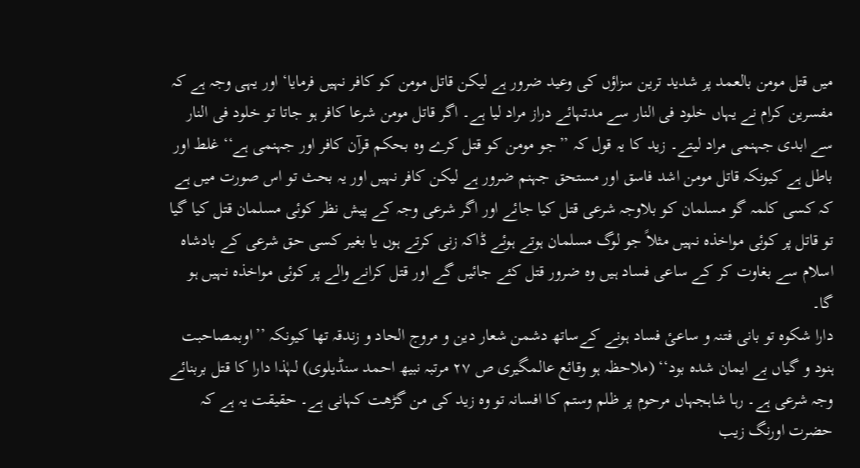میں قتل مومن بالعمد پر شدید ترین سزاؤں کی وعید ضرور ہے لیکن قاتل مومن کو کافر نہیں فرمایا‘ اور یہی وجہ ہے کہ مفسرین کرام نے یہاں خلود فی النار سے مدتہائے دراز مراد لیا ہے۔ اگر قاتل مومن شرعا کافر ہو جاتا تو خلود فی النار سے ابدی جہنمی مراد لیتے۔ زید کا یہ قول کہ ’’جو مومن کو قتل کرے وہ بحکم قرآن کافر اور جہنمی ہے‘‘ غلط اور باطل ہے کیونکہ قاتل مومن اشد فاسق اور مستحق جہنم ضرور ہے لیکن کافر نہیں اور یہ بحث تو اس صورت میں ہے کہ کسی کلمہ گو مسلمان کو بلاوجہ شرعی قتل کیا جائے اور اگر شرعی وجہ کے پیش نظر کوئی مسلمان قتل کیا گیا تو قاتل پر کوئی مواخذہ نہیں مثلاً جو لوگ مسلمان ہوتے ہوئے ڈاکہ زنی کرتے ہوں یا بغیر کسی حق شرعی کے بادشاہ اسلام سے بغاوت کر کے ساعی فساد ہیں وہ ضرور قتل کئے جائیں گے اور قتل کرانے والے پر کوئی مواخذہ نہیں ہو گا۔
دارا شکوہ تو بانی فتنہ و ساعیٔ فساد ہونے کےساتھ دشمن شعار دین و مروج الحاد و زندقہ تھا کیونکہ ’’اوبمصاحبت ہنود و گیاں بے ایمان شدہ بود‘‘ (ملاحظہ ہو وقائع عالمگیری ص ۲۷ مرتبہ نبیھ احمد سنڈیلوی) لہٰذا دارا کا قتل بربنائے وجہ شرعی ہے۔ رہا شاہجہاں مرحوم پر ظلم وستم کا افسانہ تو وہ زید کی من گڑھت کہانی ہے۔ حقیقت یہ ہے کہ حضرت اورنگ زیب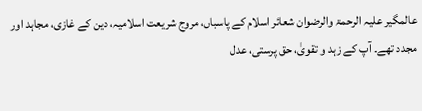عالمگیر علیہ الرحمۃ والرضوان شعائر اسلام کے پاسباں، مروج شریعت اسلامیہ، دین کے غازی، مجاہد اور مجدد تھے۔ آپ کے زہد و تقویٰ، حق پرستی، عدل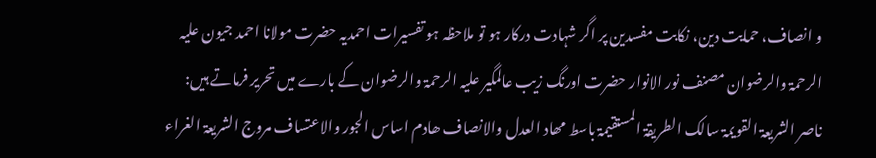و انصاف، حمایت دین، نکابت مفسدین پر اگر شہادت درکار ہو تو ملاحظہ ہو تفسیرات احمدیہ حضرت مولانا احمد جیون علیہ الرحمۃ والرضوان مصنف نور الانوار حضرت اورنگ زیب عالمگیر علیہ الرحمۃ والرضوان کے بارے میں تحریر فرماتے ہیں:
ناصر الشریعۃ القویمۃ سالک الطریقۃ المستقیمۃ باسط مھاد العدل والانصاف ھادم اساس الجور والاعتساف مروج الشریعۃ الغراء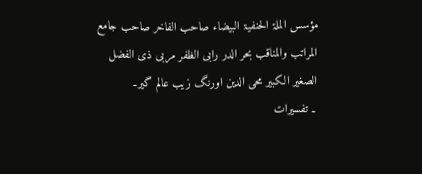مؤسس الملۃ الحنفیۃ البیضاء صاحب الفاخر صاحب جامع المراتب والمناقب بحر الدر رابی الظفر مربی ذی الفضل الصغیر الکبیر محی الدین اورنگ زیب عالم گیر۔
۔ تفسیرات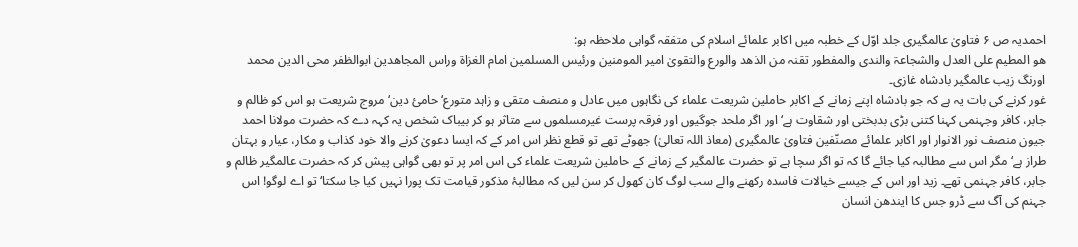احمدیہ ص ۶ فتاویٰ عالمگیری جلد اوّل کے خطبہ میں اکابر علمائے اسلام کی متفقہ گواہی ملاحظہ ہو:
ھو المطیم علی العدل والشجاعۃ والندی والمفطور تقنہ من الذھد والورع والتقویٰ امیر المومنین ورئیس المسلمین امام الغزاۃ وراس المجاھدین ابوالظفر محی الدین محمد اورنگ زیب عالمگیر بادشاہ غازی۔
غور کرنے کی بات یہ ہے کہ جو بادشاہ اپنے زمانے کے اکابر حاملین شریعت علماء کی نگاہوں میں عادل و منصف متقی و زاہد متورع‘ حامیٔ دین‘ مروج شریعت ہو اس کو ظالم و جابر، کافر وجہنمی کہنا کتنی بڑی بدبختی اور شقاوت ہے‘ اور اگر ملحد جوگیوں اور فرقہ پرست غیرمسلموں سے متاثر ہو کر بیباک شخص یہ کہہ دے کہ حضرت مولانا احمد جیون منصف نور الانوار اور اکابر علمائے مصنّفین فتاویٰ عالمگیری (معاذ اللہ تعالیٰ) جھوٹے تھے تو قطع نظر اس امر کے کہ ایسا دعویٰ کرنے والا خود کذاب و مکار، عیار و بہتان طراز ہے‘ مگر اس سے مطالبہ کیا جائے گا کہ تو اگر سچا ہے تو حضرت عالمگیر کے زمانے کے حاملین شریعت علماء کی اس امر پر تو بھی گواہی پیش کر کہ حضرت عالمگیر ظالم و جابر، کافر جہنمی تھے۔ زید اور اس کے جیسے خیالات فاسدہ رکھنے والے سب لوگ کان کھول کر سن لیں کہ مطالبۂ مذکور قیامت تک پورا نہیں کیا جا سکتا‘ تو اے لوگو! اس جہنم کی آگ سے ڈرو جس کا ایندھن انسان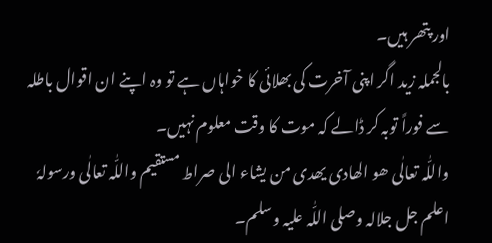اور پتھر ہیں۔
بالجملہ زید اگر اپنی آخرت کی بھلائی کا خواہاں ہے تو وہ اپنے ان اقوال باطلہ سے فوراً توبہ کر ڈالے کہ موت کا وقت معلوم نہیں۔
واللّٰہ تعالٰی ھو الھادی یھدی من یشاء الی صراط مستقیم واللّٰہ تعالٰی ورسولہٗ اعلم جل جلالہ وصلی اللّٰہ علیہ وسلم۔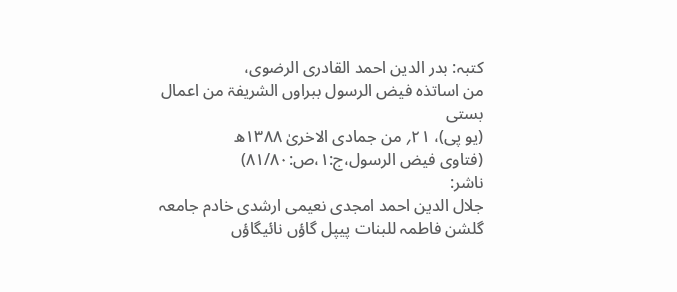کتبہ: بدر الدین احمد القادری الرضوی،
من اساتذہ فیض الرسول ببراوں الشریفۃ من اعمال بستی
(یو پی)، ۲۱؍ من جمادی الاخریٰ ۱۳۸۸ھ
(فتاوی فیض الرسول،ج:۱،ص:۸۱/۸۰)
ناشر:
جلال الدین احمد امجدی نعیمی ارشدی خادم جامعہ گلشن فاطمہ للبنات پیپل گاؤں نائیگاؤں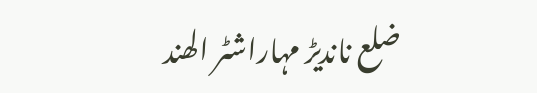ضلع ناندیڑ مہاراشٹر الھند